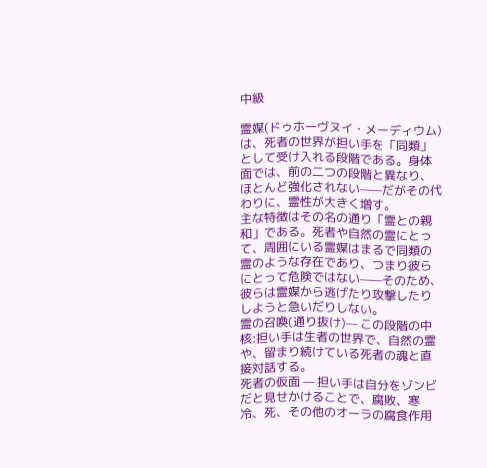中級

霊媒(ドゥホーヴヌイ・メーディウム)は、死者の世界が担い手を「同類」として受け入れる段階である。身体面では、前の二つの段階と異なり、ほとんど強化されない——だがその代わりに、霊性が大きく増す。
主な特徴はその名の通り「霊との親和」である。死者や自然の霊にとって、周囲にいる霊媒はまるで同類の霊のような存在であり、つまり彼らにとって危険ではない——そのため、彼らは霊媒から逃げたり攻撃したりしようと急いだりしない。
霊の召喚(通り抜け)— この段階の中核:担い手は生者の世界で、自然の霊や、留まり続けている死者の魂と直接対話する。
死者の仮面 — 担い手は自分をゾンビだと見せかけることで、腐敗、寒冷、死、その他のオーラの腐食作用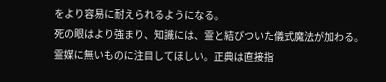をより容易に耐えられるようになる。
死の眼はより強まり、知識には、霊と結びついた儀式魔法が加わる。
霊媒に無いものに注目してほしい。正典は直接指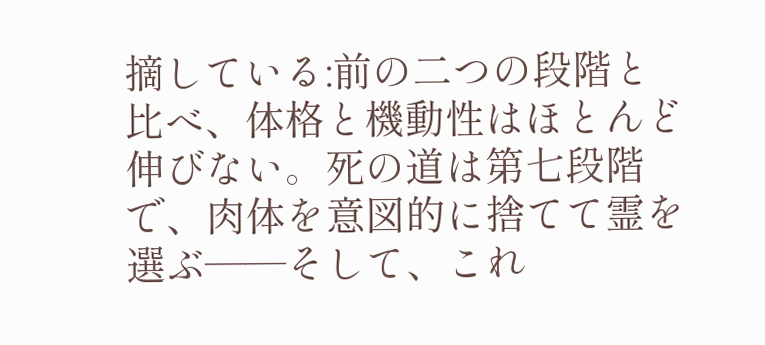摘している:前の二つの段階と比べ、体格と機動性はほとんど伸びない。死の道は第七段階で、肉体を意図的に捨てて霊を選ぶ——そして、これ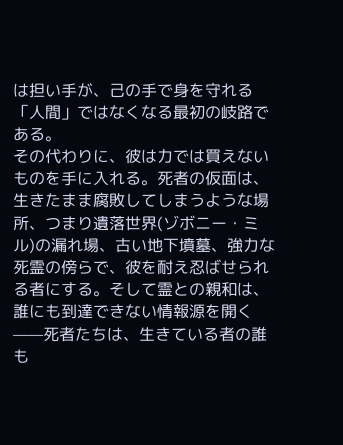は担い手が、己の手で身を守れる「人間」ではなくなる最初の岐路である。
その代わりに、彼は力では買えないものを手に入れる。死者の仮面は、生きたまま腐敗してしまうような場所、つまり遺落世界(ゾボニー・ミル)の漏れ場、古い地下墳墓、強力な死霊の傍らで、彼を耐え忍ばせられる者にする。そして霊との親和は、誰にも到達できない情報源を開く——死者たちは、生きている者の誰も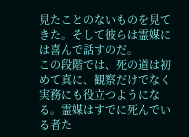見たことのないものを見てきた。そして彼らは霊媒には喜んで話すのだ。
この段階では、死の道は初めて真に、観察だけでなく実務にも役立つようになる。霊媒はすでに死んでいる者た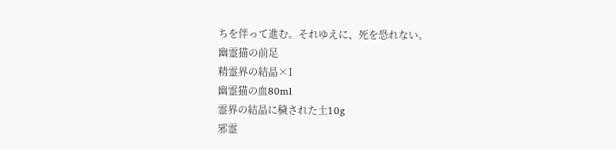ちを伴って進む。それゆえに、死を恐れない。
幽霊猫の前足
精霊界の結晶×1
幽霊猫の血80ml
霊界の結晶に穢された土10g
邪霊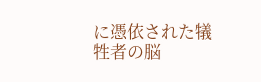に憑依された犠牲者の脳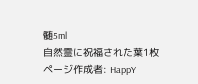髄5ml
自然霊に祝福された葉1枚
ページ作成者: HappY